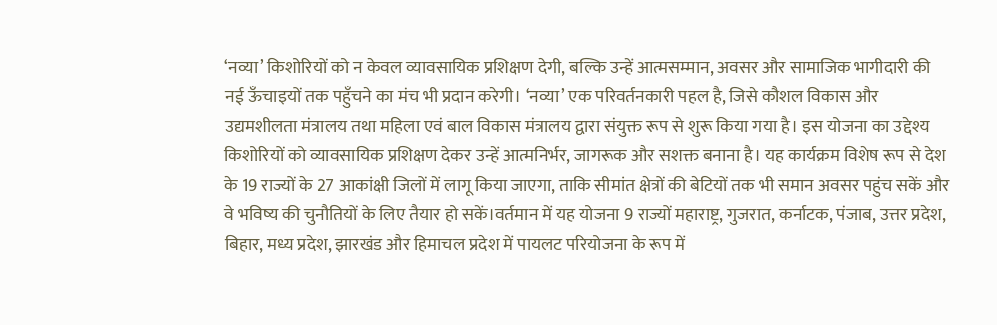‘नव्या’ किशोरियों को न केवल व्यावसायिक प्रशिक्षण देगी, बल्कि उन्हें आत्मसम्मान, अवसर और सामाजिक भागीदारी की नई ऊँचाइयों तक पहुँचने का मंच भी प्रदान करेगी। ‘नव्या’ एक परिवर्तनकारी पहल है, जिसे कौशल विकास और उद्यमशीलता मंत्रालय तथा महिला एवं बाल विकास मंत्रालय द्वारा संयुक्त रूप से शुरू किया गया है। इस योजना का उद्देश्य किशोरियों को व्यावसायिक प्रशिक्षण देकर उन्हें आत्मनिर्भर, जागरूक और सशक्त बनाना है। यह कार्यक्रम विशेष रूप से देश के 19 राज्यों के 27 आकांक्षी जिलों में लागू किया जाएगा, ताकि सीमांत क्षेत्रों की बेटियों तक भी समान अवसर पहुंच सकें और वे भविष्य की चुनौतियों के लिए तैयार हो सकें।वर्तमान में यह योजना 9 राज्यों महाराष्ट्र, गुजरात, कर्नाटक, पंजाब, उत्तर प्रदेश, बिहार, मध्य प्रदेश, झारखंड और हिमाचल प्रदेश में पायलट परियोजना के रूप में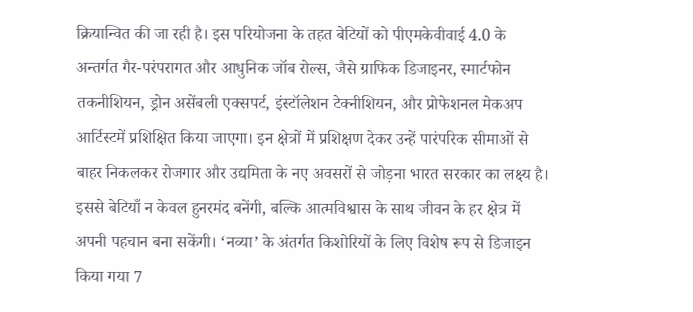क्रियान्वित की जा रही है। इस परियोजना के तहत बेटियों को पीएमकेवीवाई 4.0 के अन्तर्गत गैर-परंपरागत और आधुनिक जॉब रोल्स, जैसे ग्राफिक डिजाइनर, स्मार्टफोन तकनीशियन, ड्रोन असेंबली एक्सपर्ट, इंस्टॉलेशन टेक्नीशियन, और प्रोफेशनल मेकअप आर्टिस्टमें प्रशिक्षित किया जाएगा। इन क्षेत्रों में प्रशिक्षण देकर उन्हें पारंपरिक सीमाओं से बाहर निकलकर रोजगार और उद्यमिता के नए अवसरों से जोड़ना भारत सरकार का लक्ष्य है। इससे बेटियाँ न केवल हुनरमंद बनेंगी, बल्कि आत्मविश्वास के साथ जीवन के हर क्षेत्र में अपनी पहचान बना सकेंगी। ‘नव्या’ के अंतर्गत किशोरियों के लिए विशेष रूप से डिजाइन किया गया 7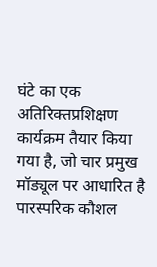घंटे का एक अतिरिक्तप्रशिक्षण कार्यक्रम तैयार किया गया है, जो चार प्रमुख मॉड्यूल पर आधारित है पारस्परिक कौशल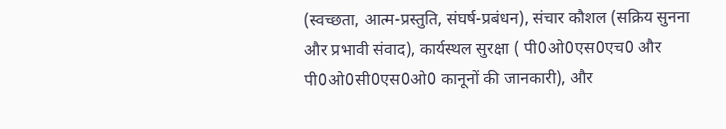(स्वच्छता, आत्म-प्रस्तुति, संघर्ष-प्रबंधन), संचार कौशल (सक्रिय सुनना और प्रभावी संवाद), कार्यस्थल सुरक्षा ( पी0ओ0एस0एच0 और पी0ओ0सी0एस0ओ0 कानूनों की जानकारी), और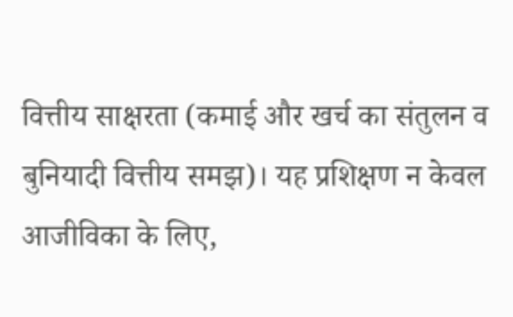वित्तीय साक्षरता (कमाई और खर्च का संतुलन व बुनियादी वित्तीय समझ)। यह प्रशिक्षण न केवल आजीविका के लिए,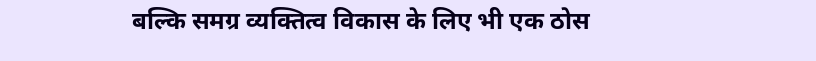बल्कि समग्र व्यक्तित्व विकास के लिए भी एक ठोस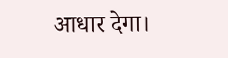आधार देगा।